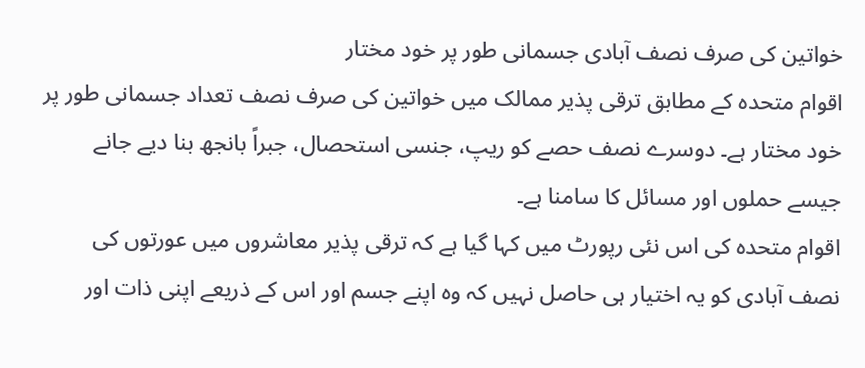خواتین کی صرف نصف آبادی جسمانی طور پر خود مختار
اقوام متحدہ کے مطابق ترقی پذیر ممالک میں خواتین کی صرف نصف تعداد جسمانی طور پر خود مختار ہے۔ دوسرے نصف حصے کو ریپ، جنسی استحصال، جبراً بانجھ بنا دیے جانے جیسے حملوں اور مسائل کا سامنا ہے۔
اقوام متحدہ کی اس نئی رپورٹ میں کہا گیا ہے کہ ترقی پذیر معاشروں میں عورتوں کی نصف آبادی کو یہ اختیار ہی حاصل نہیں کہ وہ اپنے جسم اور اس کے ذریعے اپنی ذات اور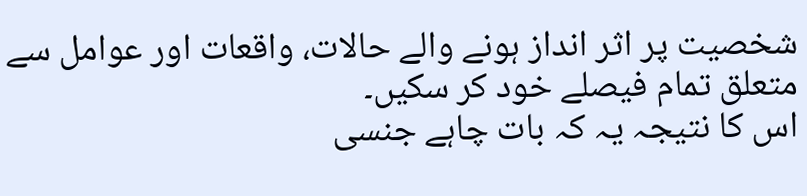شخصیت پر اثر انداز ہونے والے حالات، واقعات اور عوامل سے متعلق تمام فیصلے خود کر سکیں۔
اس کا نتیجہ یہ کہ بات چاہے جنسی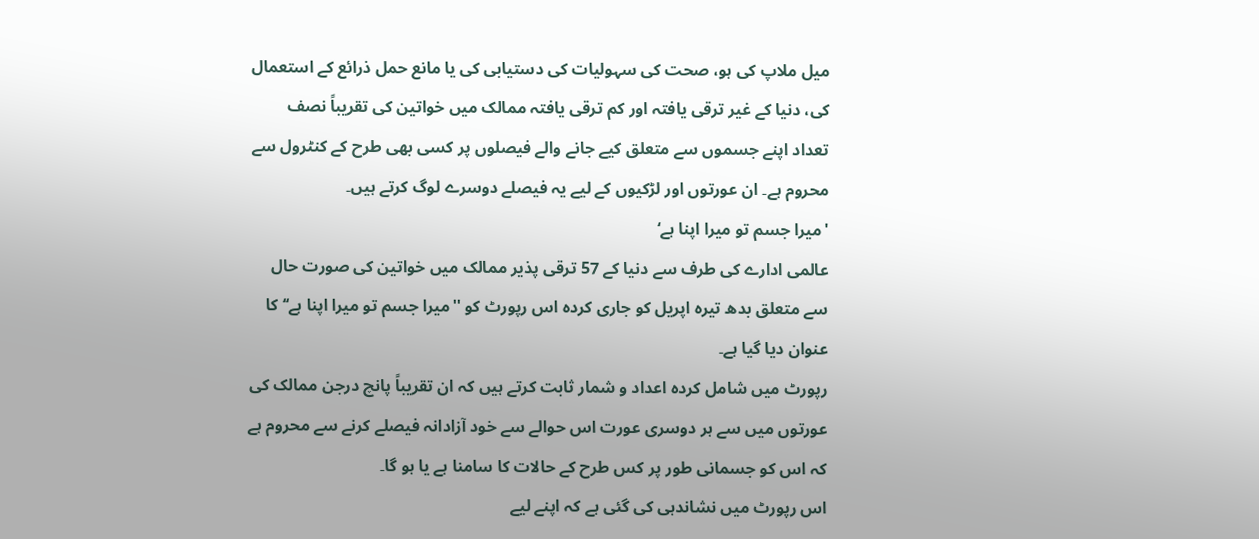میل ملاپ کی ہو، صحت کی سہولیات کی دستیابی کی یا مانع حمل ذرائع کے استعمال کی، دنیا کے غیر ترقی یافتہ اور کم ترقی یافتہ ممالک میں خواتین کی تقریباً نصف تعداد اپنے جسموں سے متعلق کیے جانے والے فیصلوں پر کسی بھی طرح کے کنٹرول سے محروم ہے۔ ان عورتوں اور لڑکیوں کے لیے یہ فیصلے دوسرے لوگ کرتے ہیں۔
'میرا جسم تو میرا اپنا ہے‘
عالمی ادارے کی طرف سے دنیا کے 57 ترقی پذیر ممالک میں خواتین کی صورت حال سے متعلق بدھ تیرہ اپریل کو جاری کردہ اس رپورٹ کو ''میرا جسم تو میرا اپنا ہے‘‘ کا عنوان دیا گیا ہے۔
رپورٹ میں شامل کردہ اعداد و شمار ثابت کرتے ہیں کہ ان تقریباً پانچ درجن ممالک کی عورتوں میں سے ہر دوسری عورت اس حوالے سے خود آزادانہ فیصلے کرنے سے محروم ہے کہ اس کو جسمانی طور پر کس طرح کے حالات کا سامنا ہے یا ہو گا۔
اس رپورٹ میں نشاندہی کی گئی ہے کہ اپنے لیے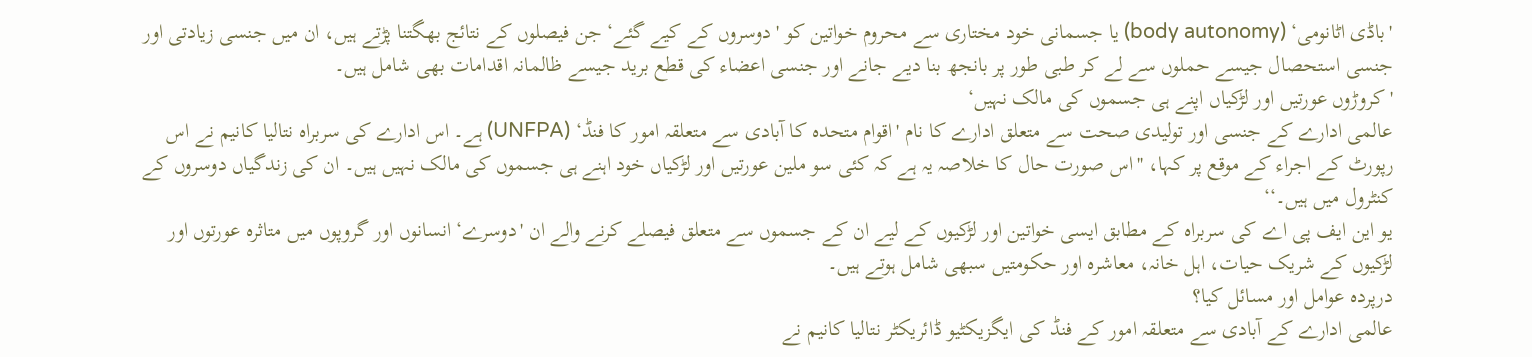'باڈی اٹانومی‘ (body autonomy) یا جسمانی خود مختاری سے محروم خواتین کو 'دوسروں کے کیے گئے‘ جن فیصلوں کے نتائج بھگتنا پڑتے ہیں، ان میں جنسی زیادتی اور جنسی استحصال جیسے حملوں سے لے کر طبی طور پر بانجھ بنا دیے جانے اور جنسی اعضاء کی قطع برید جیسے ظالمانہ اقدامات بھی شامل ہیں۔
'کروڑوں عورتیں اور لڑکیاں اپنے ہی جسموں کی مالک نہیں‘
عالمی ادارے کے جنسی اور تولیدی صحت سے متعلق ادارے کا نام 'اقوام متحدہ کا آبادی سے متعلقہ امور کا فنڈ‘ (UNFPA) ہے۔ اس ادارے کی سربراہ نتالیا کانیم نے اس رپورٹ کے اجراء کے موقع پر کہا، ''اس صورت حال کا خلاصہ یہ ہے کہ کئی سو ملین عورتیں اور لڑکیاں خود اہنے ہی جسموں کی مالک نہیں ہیں۔ ان کی زندگیاں دوسروں کے کنٹرول میں ہیں۔‘‘
یو این ایف پی اے کی سربراہ کے مطابق ایسی خواتین اور لڑکیوں کے لیے ان کے جسموں سے متعلق فیصلے کرنے والے ان 'دوسرے‘ انسانوں اور گروپوں میں متاثرہ عورتوں اور لڑکیوں کے شریک حیات، اہل خانہ، معاشرہ اور حکومتیں سبھی شامل ہوتے ہیں۔
درپردہ عوامل اور مسائل کیا؟
عالمی ادارے کے آبادی سے متعلقہ امور کے فنڈ کی ایگزیکٹیو ڈائریکٹر نتالیا کانیم نے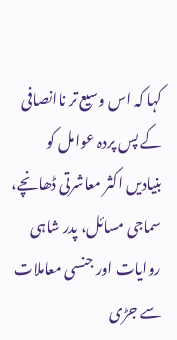کہا کہ اس وسیع تر ناانصافی کے پس پردہ عوامل کو بنیادیں اکثر معاشرتی ڈھانچے، سماجی مسائل، پدر شاہی روایات اور جنسی معاملات سے جڑی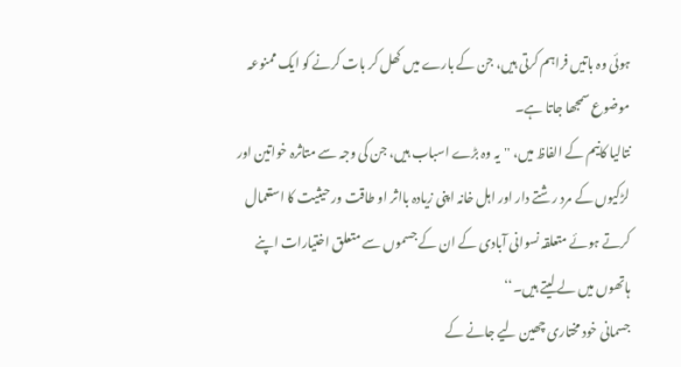ہوئی وہ باتیں فراہم کرتی ہیں، جن کے بارے میں کھل کر بات کرنے کو ایک ممنوعہ موضوع سمجھا جاتا ہے۔
نتالیا کانیم کے الفاظ میں، ''یہ وہ بڑے اسباب ہیں، جن کی وجہ سے متاثرہ خواتین اور لڑکیوں کے مرد رشتے دار اور اہل خانہ اپنی زیادہ بااثر او طاقت ور حیثیت کا استعمال کرتے ہوئے متعلقہ نسوانی آبادی کے ان کے جسموں سے متعلق اختیارات اپنے ہاتھوں میں لے لیتے ہیں۔‘‘
جسمانی خود مختاری چھین لیے جانے کے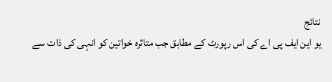نتائج
یو این ایف پی اے کی اس رپورٹ کے مطابق جب متاثرہ خواتین کو انہی کی ذات سے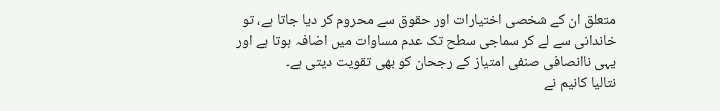متعلق ان کے شخصی اختیارات اور حقوق سے محروم کر دیا جاتا ہے، تو خاندانی سے لے کر سماجی سطح تک عدم مساوات میں اضافہ ہوتا ہے اور یہی ناانصافی صنفی امتیاز کے رجحان کو بھی تقویت دیتی ہے۔
نتالیا کانیم نے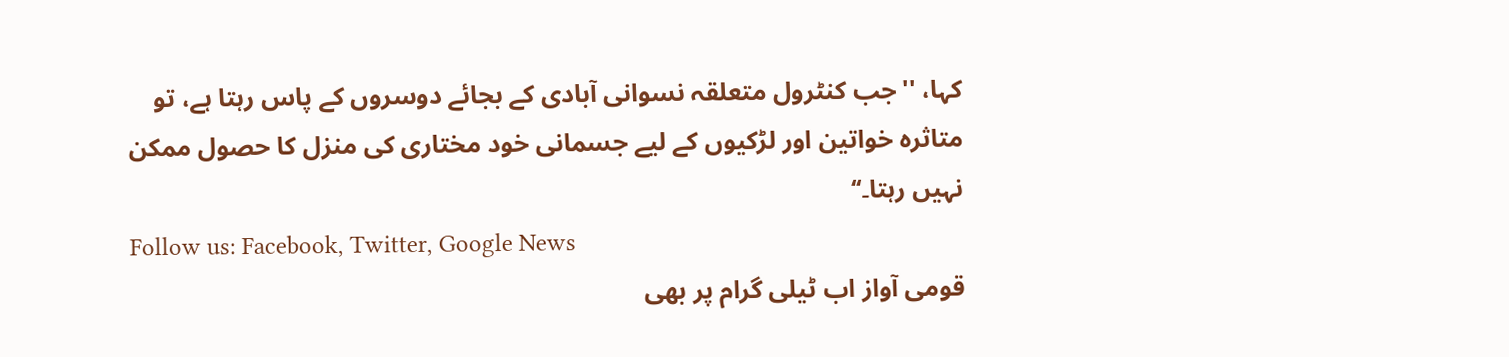کہا، ''جب کنٹرول متعلقہ نسوانی آبادی کے بجائے دوسروں کے پاس رہتا ہے، تو متاثرہ خواتین اور لڑکیوں کے لیے جسمانی خود مختاری کی منزل کا حصول ممکن نہیں رہتا۔‘‘
Follow us: Facebook, Twitter, Google News
قومی آواز اب ٹیلی گرام پر بھی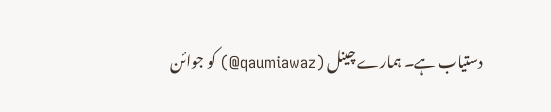دستیاب ہے۔ ہمارے چینل (qaumiawaz@) کو جوائن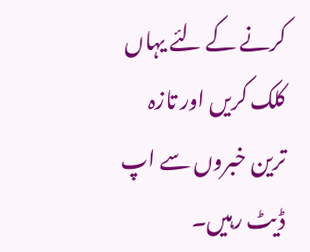کرنے کے لئے یہاں کلک کریں اور تازہ ترین خبروں سے اپ ڈیٹ رہیں۔